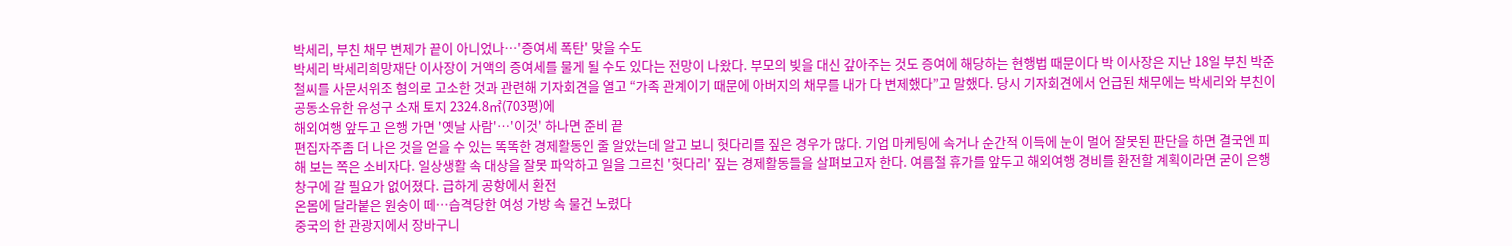박세리, 부친 채무 변제가 끝이 아니었나…'증여세 폭탄' 맞을 수도
박세리 박세리희망재단 이사장이 거액의 증여세를 물게 될 수도 있다는 전망이 나왔다. 부모의 빚을 대신 갚아주는 것도 증여에 해당하는 현행법 때문이다 박 이사장은 지난 18일 부친 박준철씨를 사문서위조 혐의로 고소한 것과 관련해 기자회견을 열고 “가족 관계이기 때문에 아버지의 채무를 내가 다 변제했다”고 말했다. 당시 기자회견에서 언급된 채무에는 박세리와 부친이 공동소유한 유성구 소재 토지 2324.8㎡(703평)에
해외여행 앞두고 은행 가면 '옛날 사람'…'이것' 하나면 준비 끝
편집자주좀 더 나은 것을 얻을 수 있는 똑똑한 경제활동인 줄 알았는데 알고 보니 헛다리를 짚은 경우가 많다. 기업 마케팅에 속거나 순간적 이득에 눈이 멀어 잘못된 판단을 하면 결국엔 피해 보는 쪽은 소비자다. 일상생활 속 대상을 잘못 파악하고 일을 그르친 '헛다리' 짚는 경제활동들을 살펴보고자 한다. 여름철 휴가를 앞두고 해외여행 경비를 환전할 계획이라면 굳이 은행 창구에 갈 필요가 없어졌다. 급하게 공항에서 환전
온몸에 달라붙은 원숭이 떼…습격당한 여성 가방 속 물건 노렸다
중국의 한 관광지에서 장바구니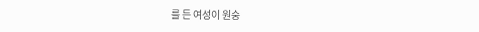를 든 여성이 원숭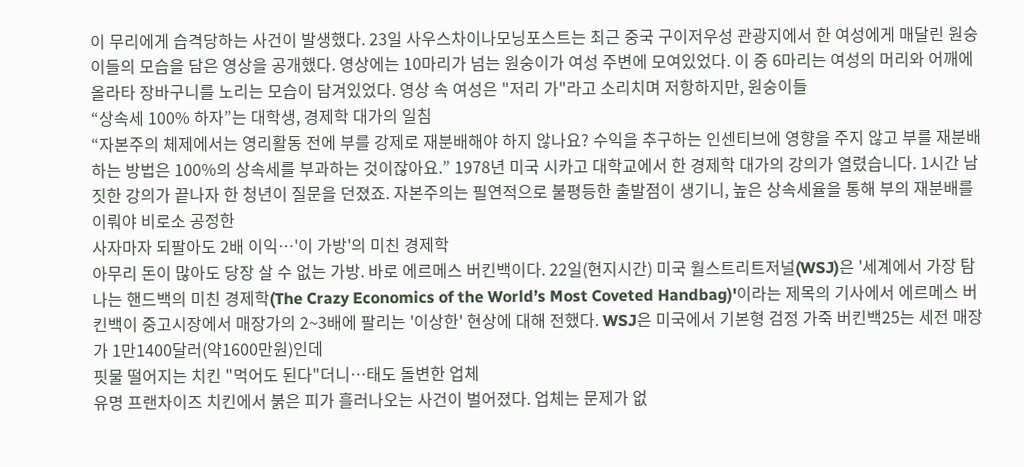이 무리에게 습격당하는 사건이 발생했다. 23일 사우스차이나모닝포스트는 최근 중국 구이저우성 관광지에서 한 여성에게 매달린 원숭이들의 모습을 담은 영상을 공개했다. 영상에는 10마리가 넘는 원숭이가 여성 주변에 모여있었다. 이 중 6마리는 여성의 머리와 어깨에 올라타 장바구니를 노리는 모습이 담겨있었다. 영상 속 여성은 "저리 가"라고 소리치며 저항하지만, 원숭이들
“상속세 100% 하자”는 대학생, 경제학 대가의 일침
“자본주의 체제에서는 영리활동 전에 부를 강제로 재분배해야 하지 않나요? 수익을 추구하는 인센티브에 영향을 주지 않고 부를 재분배하는 방법은 100%의 상속세를 부과하는 것이잖아요.” 1978년 미국 시카고 대학교에서 한 경제학 대가의 강의가 열렸습니다. 1시간 남짓한 강의가 끝나자 한 청년이 질문을 던졌죠. 자본주의는 필연적으로 불평등한 출발점이 생기니, 높은 상속세율을 통해 부의 재분배를 이뤄야 비로소 공정한
사자마자 되팔아도 2배 이익…'이 가방'의 미친 경제학
아무리 돈이 많아도 당장 살 수 없는 가방. 바로 에르메스 버킨백이다. 22일(현지시간) 미국 월스트리트저널(WSJ)은 '세계에서 가장 탐나는 핸드백의 미친 경제학(The Crazy Economics of the World’s Most Coveted Handbag)'이라는 제목의 기사에서 에르메스 버킨백이 중고시장에서 매장가의 2~3배에 팔리는 '이상한' 현상에 대해 전했다. WSJ은 미국에서 기본형 검정 가죽 버킨백25는 세전 매장가 1만1400달러(약1600만원)인데
핏물 떨어지는 치킨 "먹어도 된다"더니…태도 돌변한 업체
유명 프랜차이즈 치킨에서 붉은 피가 흘러나오는 사건이 벌어졌다. 업체는 문제가 없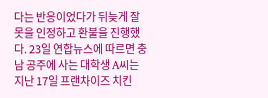다는 반응이었다가 뒤늦게 잘못을 인정하고 환불을 진행했다. 23일 연합뉴스에 따르면 충남 공주에 사는 대학생 A씨는 지난 17일 프랜차이즈 치킨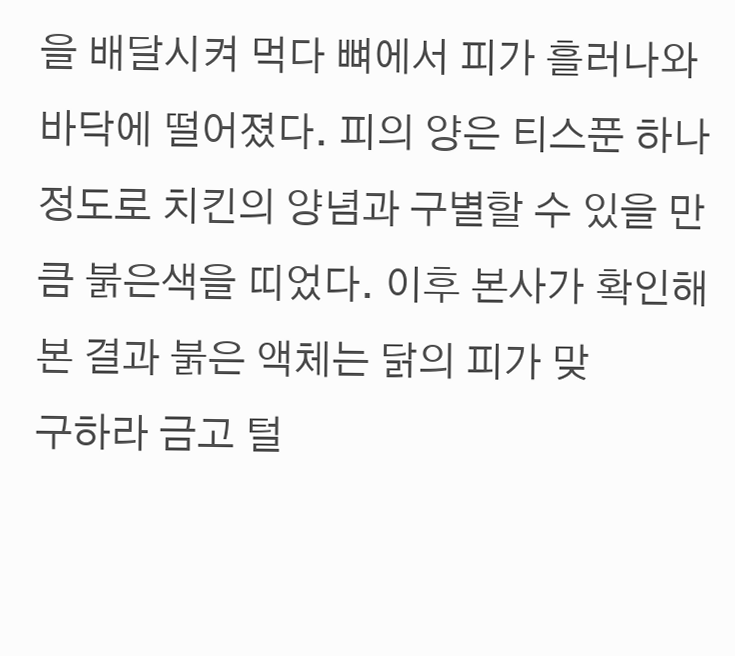을 배달시켜 먹다 뼈에서 피가 흘러나와 바닥에 떨어졌다. 피의 양은 티스푼 하나 정도로 치킨의 양념과 구별할 수 있을 만큼 붉은색을 띠었다. 이후 본사가 확인해본 결과 붉은 액체는 닭의 피가 맞
구하라 금고 털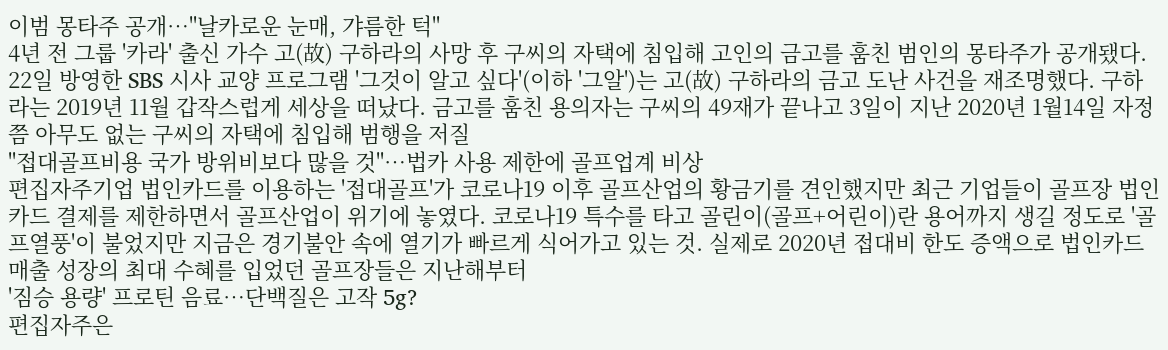이범 몽타주 공개…"날카로운 눈매, 갸름한 턱"
4년 전 그룹 '카라' 출신 가수 고(故) 구하라의 사망 후 구씨의 자택에 침입해 고인의 금고를 훔친 범인의 몽타주가 공개됐다. 22일 방영한 SBS 시사 교양 프로그램 '그것이 알고 싶다'(이하 '그알')는 고(故) 구하라의 금고 도난 사건을 재조명했다. 구하라는 2019년 11월 갑작스럽게 세상을 떠났다. 금고를 훔친 용의자는 구씨의 49재가 끝나고 3일이 지난 2020년 1월14일 자정쯤 아무도 없는 구씨의 자택에 침입해 범행을 저질
"접대골프비용 국가 방위비보다 많을 것"…법카 사용 제한에 골프업계 비상
편집자주기업 법인카드를 이용하는 '접대골프'가 코로나19 이후 골프산업의 황금기를 견인했지만 최근 기업들이 골프장 법인카드 결제를 제한하면서 골프산업이 위기에 놓였다. 코로나19 특수를 타고 골린이(골프+어린이)란 용어까지 생길 정도로 '골프열풍'이 불었지만 지금은 경기불안 속에 열기가 빠르게 식어가고 있는 것. 실제로 2020년 접대비 한도 증액으로 법인카드 매출 성장의 최대 수혜를 입었던 골프장들은 지난해부터
'짐승 용량' 프로틴 음료…단백질은 고작 5g?
편집자주은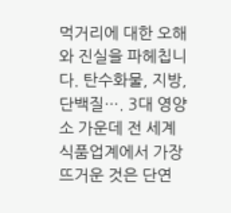먹거리에 대한 오해와 진실을 파헤칩니다. 탄수화물, 지방, 단백질…. 3대 영양소 가운데 전 세계 식품업계에서 가장 뜨거운 것은 단연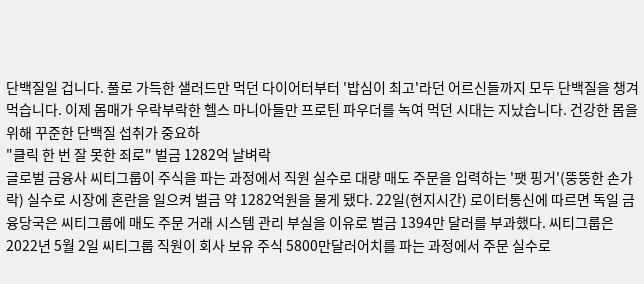단백질일 겁니다. 풀로 가득한 샐러드만 먹던 다이어터부터 '밥심이 최고'라던 어르신들까지 모두 단백질을 챙겨 먹습니다. 이제 몸매가 우락부락한 헬스 마니아들만 프로틴 파우더를 녹여 먹던 시대는 지났습니다. 건강한 몸을 위해 꾸준한 단백질 섭취가 중요하
"클릭 한 번 잘 못한 죄로" 벌금 1282억 날벼락
글로벌 금융사 씨티그룹이 주식을 파는 과정에서 직원 실수로 대량 매도 주문을 입력하는 '팻 핑거'(뚱뚱한 손가락) 실수로 시장에 혼란을 일으켜 벌금 약 1282억원을 물게 됐다. 22일(현지시간) 로이터통신에 따르면 독일 금융당국은 씨티그룹에 매도 주문 거래 시스템 관리 부실을 이유로 벌금 1394만 달러를 부과했다. 씨티그룹은 2022년 5월 2일 씨티그룹 직원이 회사 보유 주식 5800만달러어치를 파는 과정에서 주문 실수로